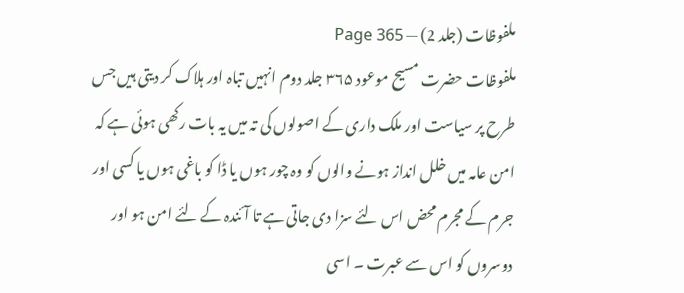ملفوظات (جلد 2) — Page 365
ملفوظات حضرت مسیح موعود ۳۶۵ جلد دوم انہیں تباہ اور ہلاک کر دیتی ہیں جس طرح پر سیاست اور ملک داری کے اصولوں کی تہ میں یہ بات رکھی ہوئی ہے کہ امن عامہ میں خلل انداز ہونے والوں کو وہ چور ہوں یا ڈا کو باغی ہوں یا کسی اور جرم کے مجرم محض اس لئے سزا دی جاتی ہے تا آئندہ کے لئے امن ہو اور دوسروں کو اس سے عبرت ۔ اسی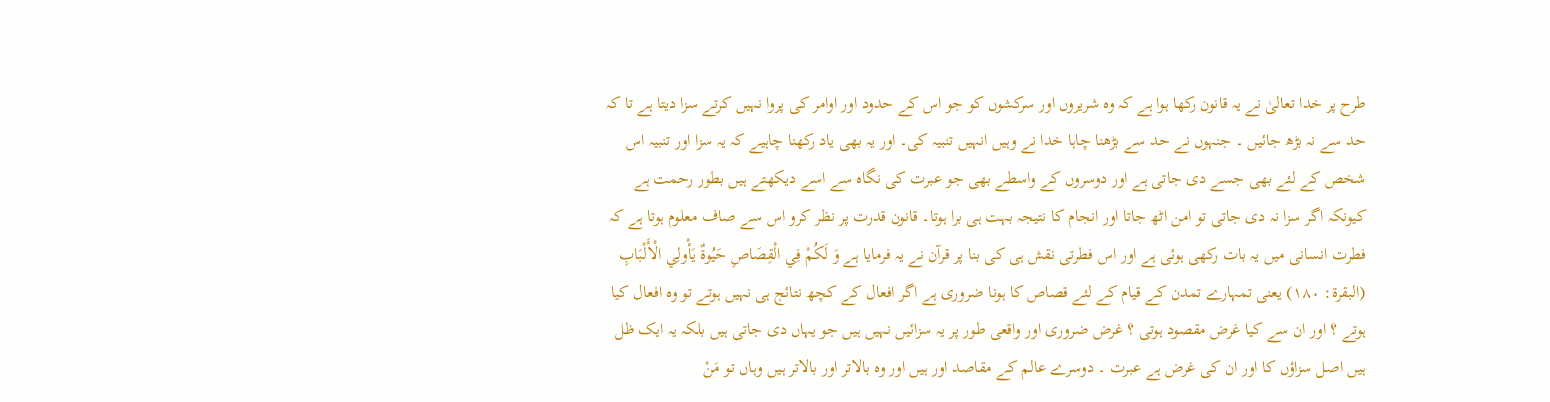طرح پر خدا تعالیٰ نے یہ قانون رکھا ہوا ہے کہ وہ شریروں اور سرکشوں کو جو اس کے حدود اور اوامر کی پروا نہیں کرتے سزا دیتا ہے تا کہ حد سے نہ بڑھ جائیں ۔ جنہوں نے حد سے بڑھنا چاہا خدا نے وہیں انہیں تنبیہ کی۔ اور یہ بھی یاد رکھنا چاہیے کہ یہ سزا اور تنبیہ اس شخص کے لئے بھی جسے دی جاتی ہے اور دوسروں کے واسطے بھی جو عبرت کی نگاہ سے اسے دیکھتے ہیں بطور رحمت ہے کیونکہ اگر سزا نہ دی جاتی تو امن اٹھ جاتا اور انجام کا نتیجہ بہت ہی برا ہوتا۔ قانون قدرت پر نظر کرو اس سے صاف معلوم ہوتا ہے کہ فطرت انسانی میں یہ بات رکھی ہوئی ہے اور اس فطرتی نقش ہی کی بنا پر قرآن نے یہ فرمایا ہے وَ لَكُمْ فِي الْقِصَاصِ حَيُوةٌ يَأْولِي الْأَلْبَابِ (البقرۃ: ۱۸۰) یعنی تمہارے تمدن کے قیام کے لئے قصاص کا ہونا ضروری ہے اگر افعال کے کچھ نتائج ہی نہیں ہوتے تو وہ افعال کیا ہوتے ؟ اور ان سے کیا غرض مقصود ہوتی ؟ غرض ضروری اور واقعی طور پر یہ سزائیں نہیں ہیں جو یہاں دی جاتی ہیں بلکہ یہ ایک ظل ہیں اصل سزاؤں کا اور ان کی غرض ہے عبرت ۔ دوسرے عالم کے مقاصد اور ہیں اور وہ بالاتر اور بالاتر ہیں وہاں تو مَنْ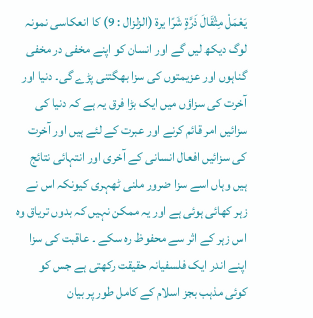يَعْمَلْ مِثْقَالَ ذَرَّةٍ شَرًا يرة (الزلزال : 9) کا انعکاسی نمونہ لوگ دیکھ لیں گے اور انسان کو اپنے مخفی در مخفی گناہوں اور عزیمتوں کی سزا بھگتنی پڑے گی۔ دنیا اور آخرت کی سزاؤں میں ایک بڑا فرق یہ ہے کہ دنیا کی سزائیں امر قائم کرنے اور عبرت کے لئے ہیں اور آخرت کی سزائیں افعال انسانی کے آخری اور انتہائی نتائج ہیں وہاں اسے سزا ضرور ملنی ٹھہری کیونکہ اس نے زہر کھائی ہوئی ہے اور یہ ممکن نہیں کہ بدوں تریاق وہ اس زہر کے اثر سے محفوظ رہ سکے ۔ عاقبت کی سزا اپنے اندر ایک فلسفیانہ حقیقت رکھتی ہے جس کو کوئی مذہب بجز اسلام کے کامل طور پر بیان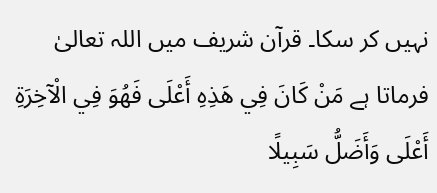نہیں کر سکا۔ قرآن شریف میں اللہ تعالیٰ فرماتا ہے مَنْ كَانَ فِي هَذِهِ أَعْلَى فَهُوَ فِي الْآخِرَةِ أَعْلَى وَأَضَلُّ سَبِيلًا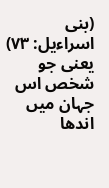(بنی اسراءيل: ۷۳) یعنی جو شخص اس جہان میں اندھا